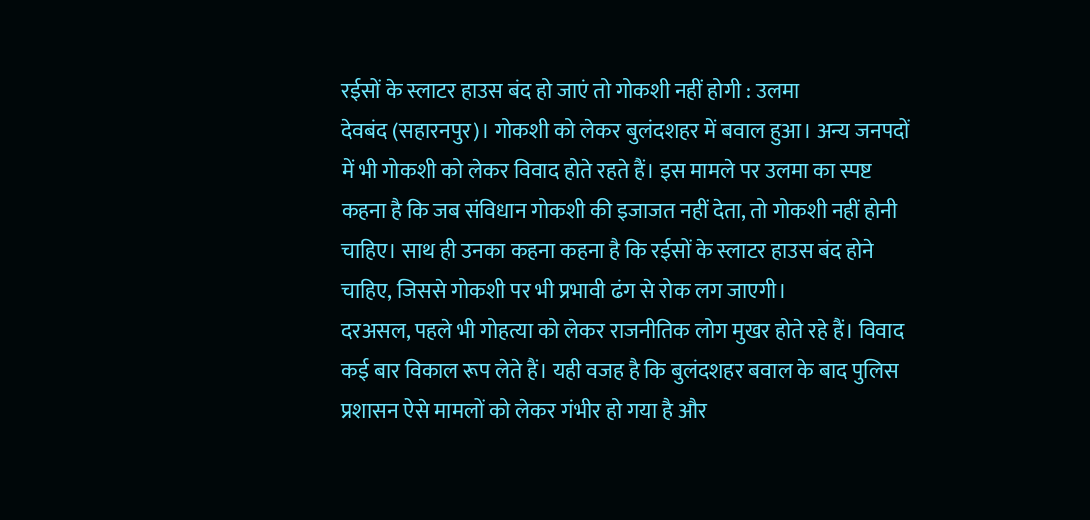रईसों के स्लाटर हाउस बंद हो जाएं तो गोकशी नहीं होगी : उलमा
देवबंद (सहारनपुर)। गोकशी को लेकर बुलंदशहर में बवाल हुआ। अन्य जनपदों में भी गोकशी को लेकर विवाद होते रहते हैं। इस मामले पर उलमा का स्पष्ट कहना है कि जब संविधान गोकशी की इजाजत नहीं देता, तो गोकशी नहीं होनी चाहिए। साथ ही उनका कहना कहना है कि रईसों के स्लाटर हाउस बंद होने चाहिए, जिससे गोकशी पर भी प्रभावी ढंग से रोक लग जाएगी।
दरअसल, पहले भी गोहत्या को लेकर राजनीतिक लोग मुखर होते रहे हैं। विवाद कई बार विकाल रूप लेते हैं। यही वजह है कि बुलंदशहर बवाल के बाद पुलिस प्रशासन ऐसे मामलों को लेकर गंभीर हो गया है और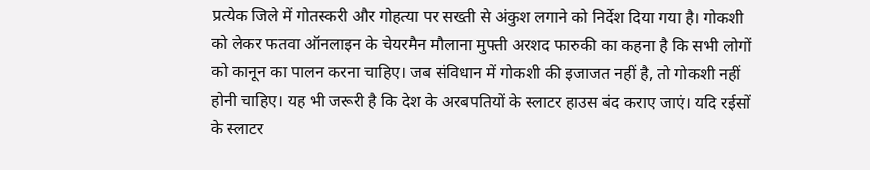प्रत्येक जिले में गोतस्करी और गोहत्या पर सख्ती से अंकुश लगाने को निर्देश दिया गया है। गोकशी को लेकर फतवा ऑनलाइन के चेयरमैन मौलाना मुफ्ती अरशद फारुकी का कहना है कि सभी लोगों को कानून का पालन करना चाहिए। जब संविधान में गोकशी की इजाजत नहीं है, तो गोकशी नहीं होनी चाहिए। यह भी जरूरी है कि देश के अरबपतियों के स्लाटर हाउस बंद कराए जाएं। यदि रईसों के स्लाटर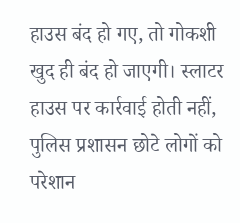हाउस बंद हो गए, तो गोकशी खुद ही बंद हो जाएगी। स्लाटर हाउस पर कार्रवाई होती नहीं, पुलिस प्रशासन छोटे लोगों को परेशान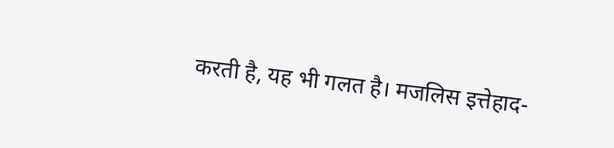करती है, यह भी गलत है। मजलिस इत्तेहाद-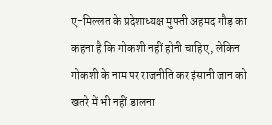ए-मिल्लत के प्रदेशाध्यक्ष मुफ्ती अहमद गौड़ का कहना है कि गोकशी नहीं होनी चाहिए, लेकिन गोकशी के नाम पर राजनीति कर इंसानी जान को खतरे में भी नहीं डालना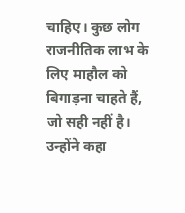चाहिए। कुछ लोग राजनीतिक लाभ के लिए माहौल को बिगाड़ना चाहते हैं, जो सही नहीं है। उन्होंने कहा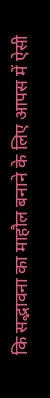कि सद्भावना का माहौल बनाने के लिए आपस में ऐसी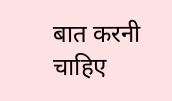बात करनी चाहिए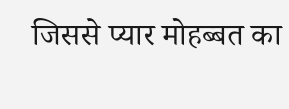जिससे प्यार मोहब्बत का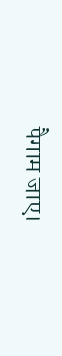पैगाम जाए।